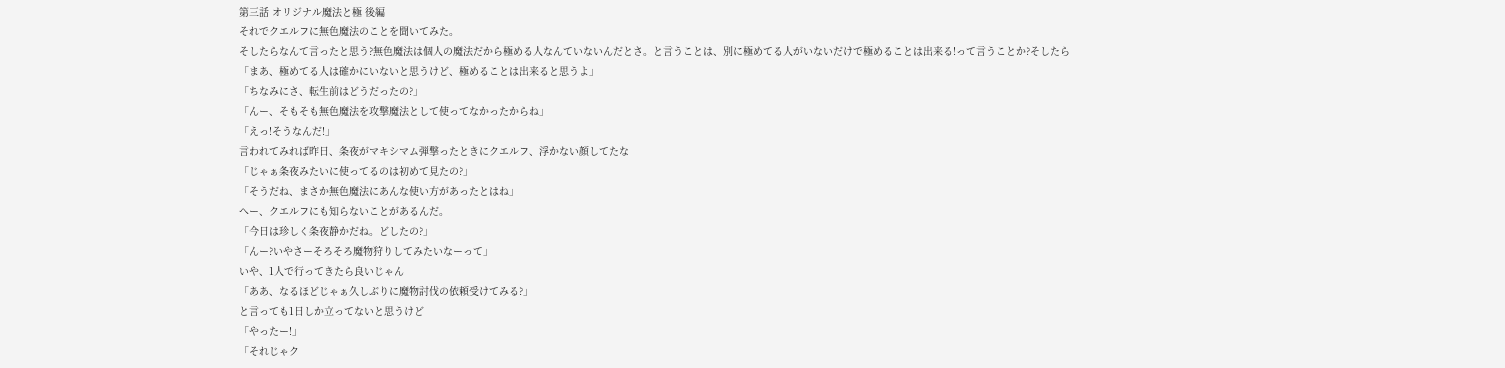第三話 オリジナル魔法と極 後編
それでクエルフに無色魔法のことを聞いてみた。
そしたらなんて言ったと思う?無色魔法は個人の魔法だから極める人なんていないんだとさ。と言うことは、別に極めてる人がいないだけで極めることは出来る!って言うことか?そしたら
「まあ、極めてる人は確かにいないと思うけど、極めることは出来ると思うよ」
「ちなみにさ、転生前はどうだったの?」
「んー、そもそも無色魔法を攻撃魔法として使ってなかったからね」
「えっ!そうなんだ!」
言われてみれば昨日、条夜がマキシマム弾撃ったときにクエルフ、浮かない顔してたな
「じゃぁ条夜みたいに使ってるのは初めて見たの?」
「そうだね、まさか無色魔法にあんな使い方があったとはね」
へー、クエルフにも知らないことがあるんだ。
「今日は珍しく条夜静かだね。どしたの?」
「んー?いやさーそろそろ魔物狩りしてみたいなーって」
いや、1人で行ってきたら良いじゃん
「ああ、なるほどじゃぁ久しぶりに魔物討伐の依頼受けてみる?」
と言っても1日しか立ってないと思うけど
「やったー!」
「それじゃク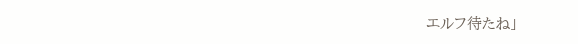エルフ待たね」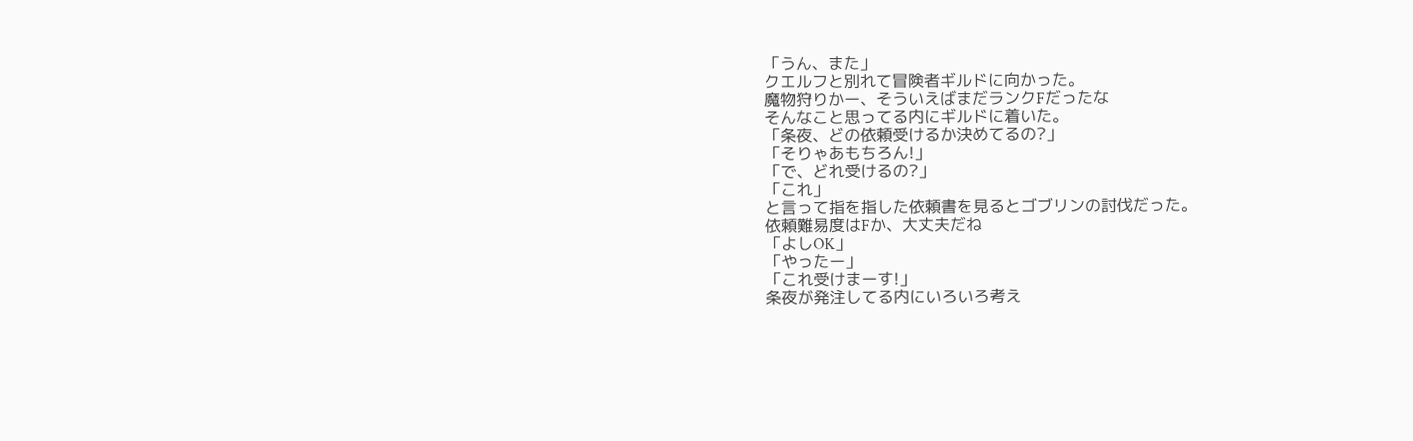「うん、また」
クエルフと別れて冒険者ギルドに向かった。
魔物狩りかー、そういえばまだランクFだったな
そんなこと思ってる内にギルドに着いた。
「条夜、どの依頼受けるか決めてるの?」
「そりゃあもちろん!」
「で、どれ受けるの?」
「これ」
と言って指を指した依頼書を見るとゴブリンの討伐だった。
依頼難易度はFか、大丈夫だね
「よしOK」
「やったー」
「これ受けまーす!」
条夜が発注してる内にいろいろ考え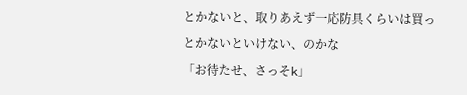とかないと、取りあえず一応防具くらいは買っとかないといけない、のかな
「お待たせ、さっそk」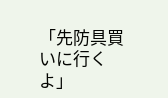「先防具買いに行くよ」